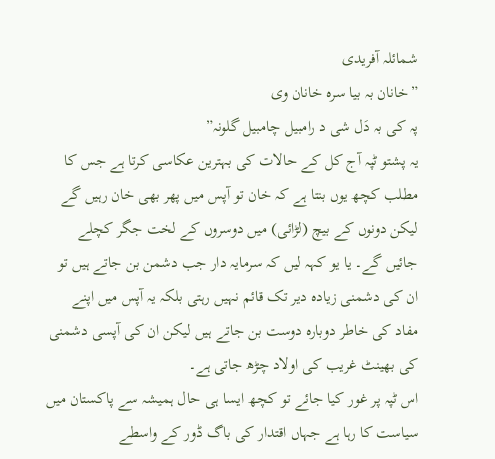شمائلہ آفریدی
”خانان بہ بیا سرہ خانان وی
پہ کی بہ دَل شی د رامبیل چامبیل گلونہ”
یہ پشتو ٹپہ آج کل کے حالات کی بہترین عکاسی کرتا ہے جس کا مطلب کچھ یوں بنتا ہے کہ خان تو آپس میں پھر بھی خان رہیں گے لیکن دونوں کے بیچ (لڑائی) میں دوسروں کے لخت جگر کچلے جائیں گے۔ یا یو کہہ لیں کہ سرمایہ دار جب دشمن بن جاتے ہیں تو ان کی دشمنی زیادہ دیر تک قائم نہیں رہتی بلکہ یہ آپس میں اپنے مفاد کی خاطر دوبارہ دوست بن جاتے ہیں لیکن ان کی آپسی دشمنی کی بھینٹ غریب کی اولاد چڑھ جاتی ہے۔
اس ٹپہ پر غور کیا جائے تو کچھ ایسا ہی حال ہمیشہ سے پاکستان میں سیاست کا رہا ہے جہاں اقتدار کی باگ ڈور کے واسطے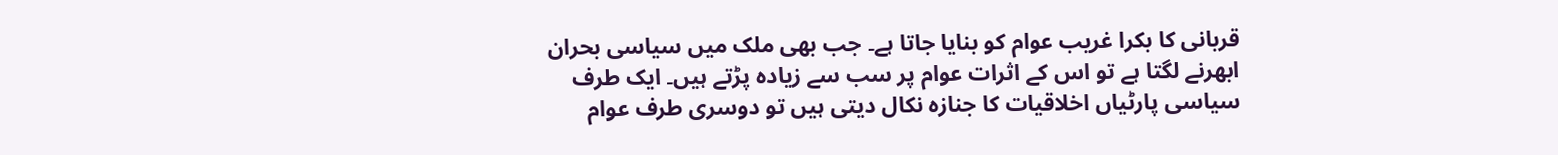قربانی کا بکرا غریب عوام کو بنایا جاتا ہے۔ جب بھی ملک میں سیاسی بحران ابھرنے لگتا ہے تو اس کے اثرات عوام پر سب سے زیادہ پڑتے ہیں۔ ایک طرف سیاسی پارٹیاں اخلاقیات کا جنازہ نکال دیتی ہیں تو دوسری طرف عوام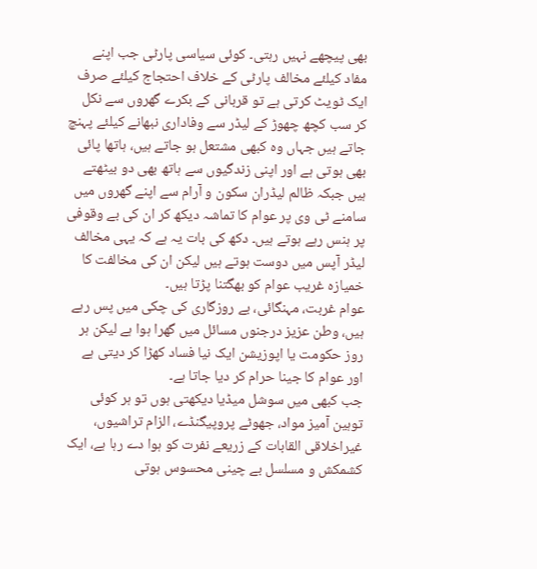بھی پیچھے نہیں رہتی۔ کوئی سیاسی پارٹی جب اپنے مفاد کیلئے مخالف پارٹی کے خلاف احتجاج کیلئے صرف ایک ٹویٹ کرتی ہے تو قربانی کے بکرے گھروں سے نکل کر سب کچھ چھوڑ کے لیڈر سے وفاداری نبھانے کیلئے پہنچ جاتے ہیں جہاں وہ کبھی مشتعل ہو جاتے ہیں، ہاتھا پائی بھی ہوتی ہے اور اپنی زندگیوں سے ہاتھ بھی دو بیٹھتے ہیں جبکہ ظالم لیڈران سکون و آرام سے اپنے گھروں میں سامنے ٹی وی پر عوام کا تماشہ دیکھ کر ان کی بے وقوفی پر ہنس رہے ہوتے ہیں۔ دکھ کی بات یہ ہے کہ یہی مخالف لیڈر آپس میں دوست ہوتے ہیں لیکن ان کی مخالفت کا خمیازہ غریب عوام کو بھگتنا پڑتا ہیں۔
عوام غربت، مہنگائی، بے روزگاری کی چکی میں پس رہے ہیں، وطن عزیز درجنوں مسائل میں گھرا ہوا ہے لیکن ہر روز حکومت یا اپوزیشن ایک نیا فساد کھڑا کر دیتی ہے اور عوام کا جینا حرام کر دیا جاتا ہے۔
جب کبھی میں سوشل میڈیا دیکھتی ہوں تو ہر کوئی توہین آمیز مواد، جھوٹے پروپیگنڈے، الزام تراشیوں، غیراخلاقی القابات کے زریعے نفرت کو ہوا دے رہا ہے، ایک کشمکش و مسلسل بے چینی محسوس ہوتی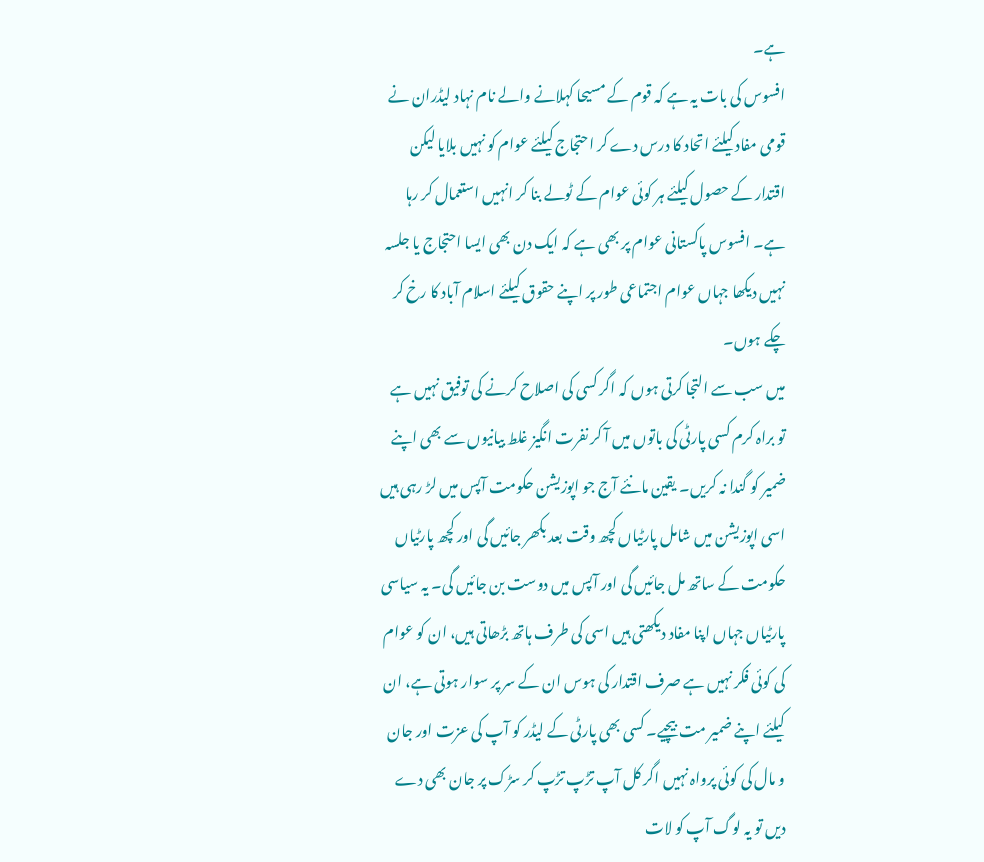ہے۔
افسوس کی بات یہ ہے کہ قوم کے مسیحا کہلانے والے نام نہاد لیڈران نے قومی مفاد کیلئے اتحاد کا درس دے کر احتجاج کیلئے عوام کو نہیں بلایا لیکن اقتدار کے حصول کیلئے ہر کوئی عوام کے ٹولے بنا کر انہیں استعمال کر رہا ہے۔ افسوس پاکستانی عوام پر بھی ہے کہ ایک دن بھی ایسا احتجاج یا جلسہ نہیں دیکھا جہاں عوام اجتماعی طور پر اپنے حقوق کیلئے اسلام آباد کا رخ کر چکے ہوں۔
میں سب سے التجا کرتی ہوں کہ اگر کسی کی اصلاح کرنے کی توفیق نہیں ہے تو براہ کرم کسی پارٹی کی باتوں میں آ کر نفرت انگیز غلط بیانیوں سے بھی اپنے ضمیر کو گندا نہ کریں۔ یقین مانئے آج جو اپوزیشن حکومت آپس میں لڑ رہی ہیں اسی اپوزیشن میں شامل پارٹیاں کچھ وقت بعد بکھر جائیں گی اور کچھ پارٹیاں حکومت کے ساتھ مل جائیں گی اور آپس میں دوست بن جائیں گی۔ یہ سیاسی پارٹیاں جہاں اپنا مفاد دیکھتی ہیں اسی کی طرف ہاتھ بڑھاتی ہیں، ان کو عوام کی کوئی فکر نہیں ہے صرف اقتدار کی ہوس ان کے سر پر سوار ہوتی ہے، ان کیلئے اپنے ضمیر مت بیچیے۔ کسی بھی پارٹی کے لیڈر کو آپ کی عزت اور جان و مال کی کوئی پرواہ نہیں اگر کل آپ تڑپ تڑپ کر سڑک پر جان بھی دے دیں تو یہ لوگ آپ کو لات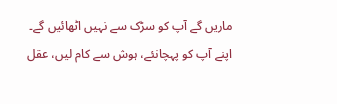ماریں گے آپ کو سڑک سے نہیں اٹھائیں گے۔
اپنے آپ کو پہچانئے، ہوش سے کام لیں، عقل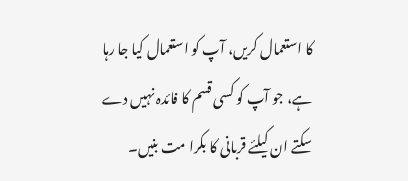کا استعمال کریں، آپ کو استعمال کیا جا رہا ہے، جو آپ کو کسی قسم کا فائدہ نہیں دے سکتے ان کیلئے قربانی کا بکرا مت بنیں۔